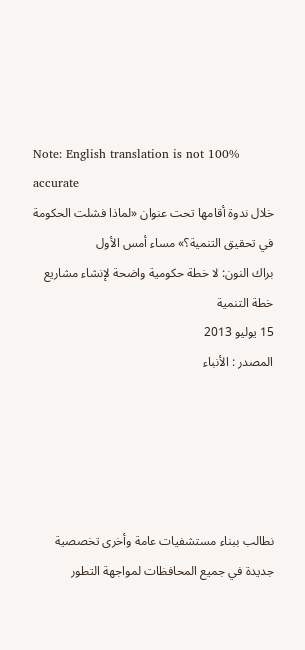Note: English translation is not 100% accurate
خلال ندوة أقامها تحت عنوان «لماذا فشلت الحكومة في تحقيق التنمية؟» مساء أمس الأول
براك النون: لا خطة حكومية واضحة لإنشاء مشاريع خطة التنمية
15 يوليو 2013
المصدر : الأنباء





نطالب ببناء مستشفيات عامة وأخرى تخصصية جديدة في جميع المحافظات لمواجهة التطور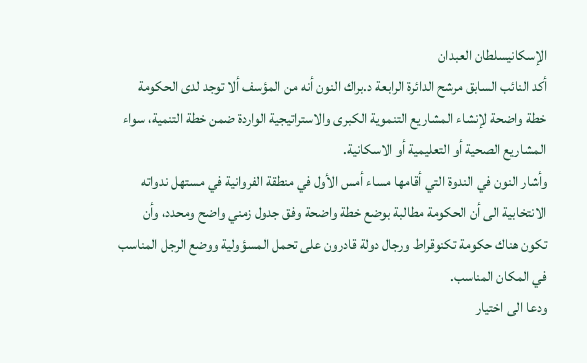الإسكانيسلطان العبدان
أكد النائب السابق مرشح الدائرة الرابعة د.براك النون أنه من المؤسف ألا توجد لدى الحكومة خطة واضحة لإنشاء المشاريع التنموية الكبرى والاستراتيجية الواردة ضمن خطة التنمية، سواء المشاريع الصحية أو التعليمية أو الاسكانية.
وأشار النون في الندوة التي أقامها مساء أمس الأول في منطقة الفروانية في مستهل ندواته الانتخابية الى أن الحكومة مطالبة بوضع خطة واضحة وفق جدول زمني واضح ومحدد، وأن تكون هناك حكومة تكنوقراط ورجال دولة قادرون على تحمل المسؤولية ووضع الرجل المناسب في المكان المناسب.
ودعا الى اختيار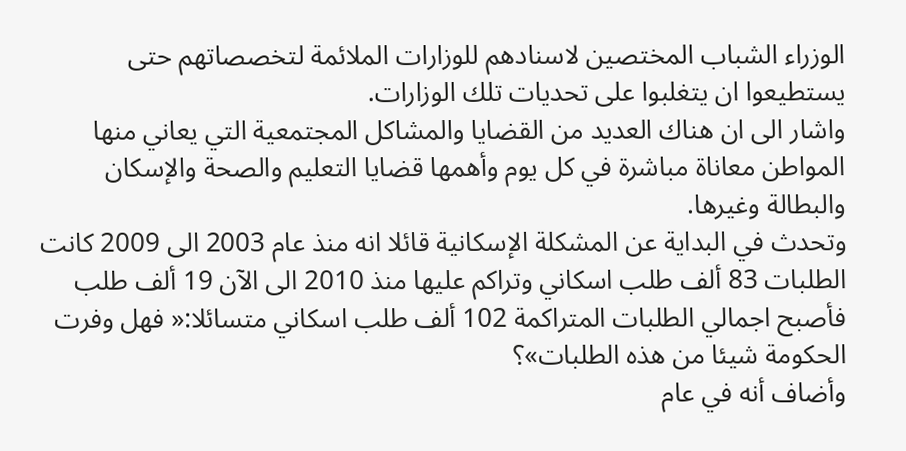الوزراء الشباب المختصين لاسنادهم للوزارات الملائمة لتخصصاتهم حتى يستطيعوا ان يتغلبوا على تحديات تلك الوزارات.
واشار الى ان هناك العديد من القضايا والمشاكل المجتمعية التي يعاني منها المواطن معاناة مباشرة في كل يوم وأهمها قضايا التعليم والصحة والإسكان والبطالة وغيرها.
وتحدث في البداية عن المشكلة الإسكانية قائلا انه منذ عام 2003 الى 2009 كانت الطلبات 83 ألف طلب اسكاني وتراكم عليها منذ 2010 الى الآن 19 ألف طلب فأصبح اجمالي الطلبات المتراكمة 102 ألف طلب اسكاني متسائلا:« فهل وفرت الحكومة شيئا من هذه الطلبات»؟
وأضاف أنه في عام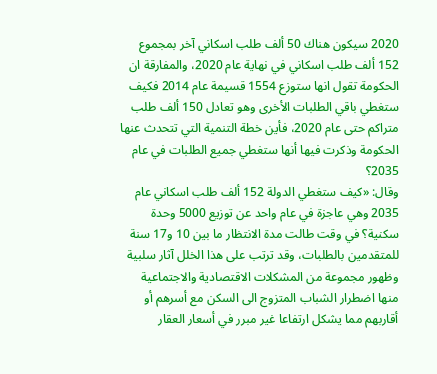2020 سيكون هناك 50 ألف طلب اسكاني آخر بمجموع 152 ألف طلب اسكاني في نهاية عام 2020، والمفارقة ان الحكومة تقول انها ستوزع 1554 قسيمة عام 2014 فكيف ستغطي باقي الطلبات الأخرى وهو تعادل 150 ألف طلب متراكم حتى عام 2020، فأين خطة التنمية التي تتحدث عنها الحكومة وذكرت فيها أنها ستغطي جميع الطلبات في عام 2035؟
وقال: «كيف ستغطي الدولة 152 ألف طلب اسكاني عام 2035 وهي عاجزة في عام واحد عن توزيع 5000 وحدة سكنية؟ في وقت طالت مدة الانتظار ما بين 10 و17 سنة للمتقدمين بالطلبات، وقد ترتب على هذا الخلل آثار سلبية وظهور مجموعة من المشكلات الاقتصادية والاجتماعية منها اضطرار الشباب المتزوج الى السكن مع أسرهم أو أقاربهم مما يشكل ارتفاعا غير مبرر في أسعار العقار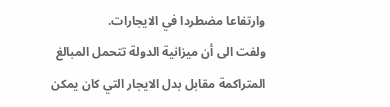وارتفاعا مضطردا في الايجارات.
ولفت الى أن ميزانية الدولة تتحمل المبالغ المتراكمة مقابل بدل الايجار التي كان يمكن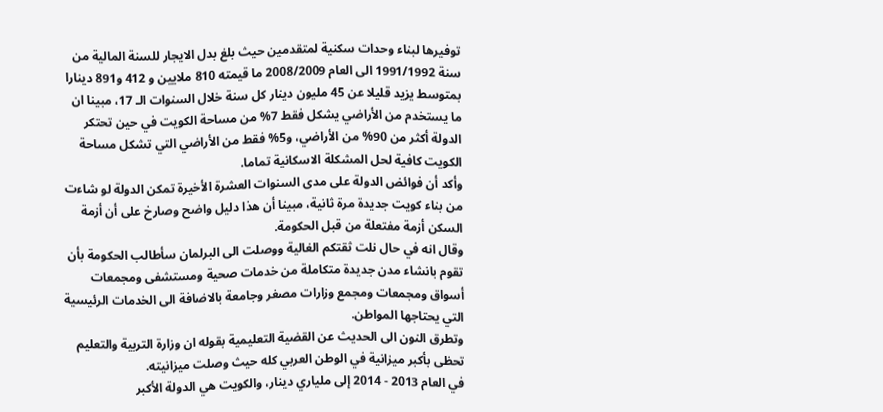توفيرها لبناء وحدات سكنية لمتقدمين حيث بلغ بدل الايجار للسنة المالية من سنة 1991/1992 الى العام 2008/2009 ما قيمته 810 ملايين و 412 و891 دينارا بمتوسط يزيد قليلا عن 45 مليون دينار كل سنة خلال السنوات الـ 17، مبينا ان ما يستخدم من الأراضي يشكل فقط 7% من مساحة الكويت في حين تحتكر الدولة أكثر من 90% من الأراضي، و5% فقط من الأراضي التي تشكل مساحة الكويت كافية لحل المشكلة الاسكانية تماما.
وأكد أن فوائض الدولة على مدى السنوات العشرة الأخيرة تمكن الدولة لو شاءت من بناء كويت جديدة مرة ثانية، مبينا أن هذا دليل واضح وصارخ على أن أزمة السكن أزمة مفتعلة من قبل الحكومة.
وقال انه في حال نلت ثقتكم الغالية ووصلت الى البرلمان سأطالب الحكومة بأن تقوم بانشاء مدن جديدة متكاملة من خدمات صحية ومستشفى ومجمعات أسواق ومجمعات ومجمع وزارات مصغر وجامعة بالاضافة الى الخدمات الرئيسية التي يحتاجها المواطن.
وتطرق النون الى الحديث عن القضية التعليمية بقوله ان وزارة التربية والتعليم تحظى بأكبر ميزانية في الوطن العربي كله حيث وصلت ميزانيته.
في العام 2013 - 2014 إلى ملياري دينار، والكويت هي الدولة الأكبر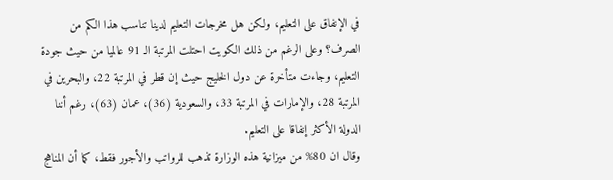في الإنفاق على التعليم، ولكن هل مخرجات التعليم لدينا تناسب هذا الكم من الصرف؟ وعلى الرغم من ذلك الكويت احتلت المرتبة الـ 91 عالميا من حيث جودة التعليم، وجاءت متأخرة عن دول الخليج حيث إن قطر في المرتبة 22، والبحرين في المرتبة 28، والإمارات في المرتبة 33، والسعودية (36)، عمان (63)، رغم أننا الدولة الأكثر إنفاقا على التعليم.
وقال ان 80% من ميزانية هذه الوزارة تذهب للرواتب والأجور فقط، كما أن المناهج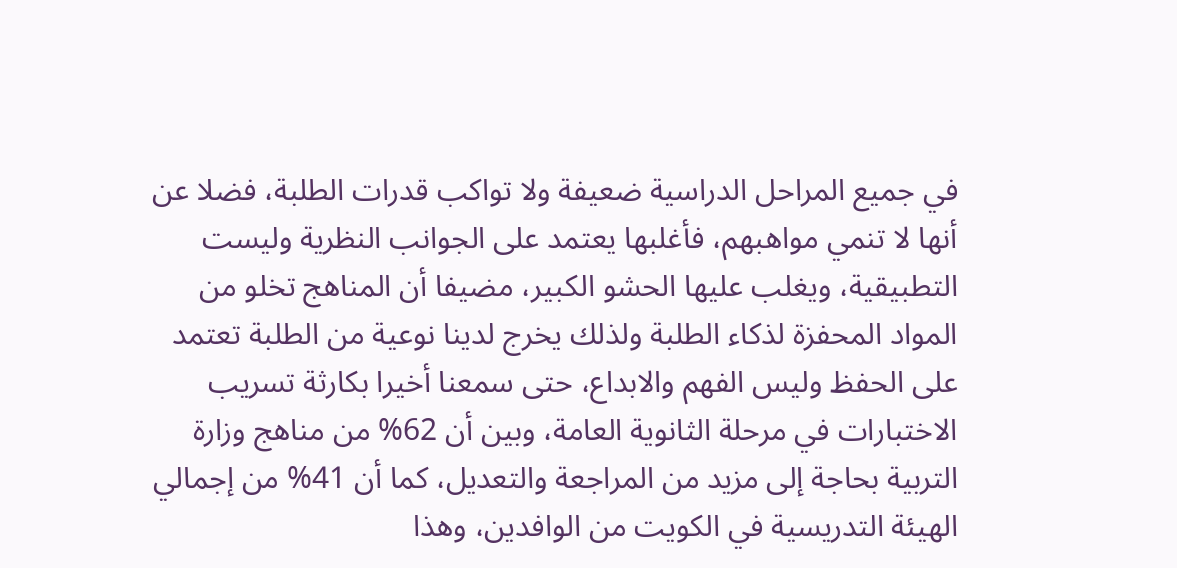في جميع المراحل الدراسية ضعيفة ولا تواكب قدرات الطلبة، فضلا عن أنها لا تنمي مواهبهم، فأغلبها يعتمد على الجوانب النظرية وليست التطبيقية، ويغلب عليها الحشو الكبير، مضيفا أن المناهج تخلو من المواد المحفزة لذكاء الطلبة ولذلك يخرج لدينا نوعية من الطلبة تعتمد على الحفظ وليس الفهم والابداع، حتى سمعنا أخيرا بكارثة تسريب الاختبارات في مرحلة الثانوية العامة، وبين أن 62% من مناهج وزارة التربية بحاجة إلى مزيد من المراجعة والتعديل، كما أن 41% من إجمالي الهيئة التدريسية في الكويت من الوافدين، وهذا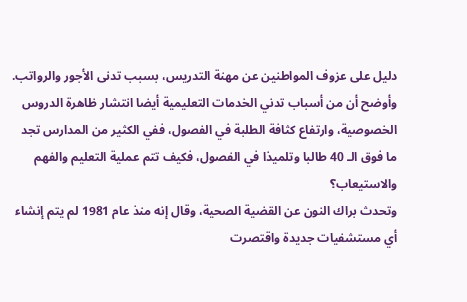دليل على عزوف المواطنين عن مهنة التدريس، بسبب تدنى الأجور والرواتب.
وأوضح أن من أسباب تدني الخدمات التعليمية أيضا انتشار ظاهرة الدروس الخصوصية، وارتفاع كثافة الطلبة في الفصول، ففي الكثير من المدارس تجد ما فوق الـ 40 طالبا وتلميذا في الفصول، فكيف تتم عملية التعليم والفهم والاستيعاب؟
وتحدث براك النون عن القضية الصحية، وقال إنه منذ عام 1981 لم يتم إنشاء أي مستشفيات جديدة واقتصرت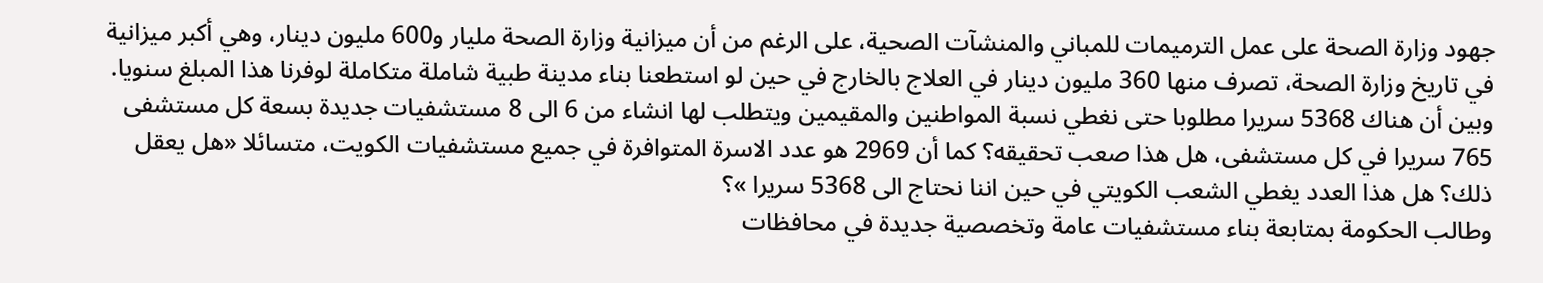جهود وزارة الصحة على عمل الترميمات للمباني والمنشآت الصحية، على الرغم من أن ميزانية وزارة الصحة مليار و600 مليون دينار، وهي أكبر ميزانية في تاريخ وزارة الصحة، تصرف منها 360 مليون دينار في العلاج بالخارج في حين لو استطعنا بناء مدينة طبية شاملة متكاملة لوفرنا هذا المبلغ سنويا.
وبين أن هناك 5368 سريرا مطلوبا حتى نغطي نسبة المواطنين والمقيمين ويتطلب لها انشاء من 6 الى 8 مستشفيات جديدة بسعة كل مستشفى 765 سريرا في كل مستشفى، هل هذا صعب تحقيقه؟ كما أن 2969 هو عدد الاسرة المتوافرة في جميع مستشفيات الكويت، متسائلا «هل يعقل ذلك؟ هل هذا العدد يغطي الشعب الكويتي في حين اننا نحتاج الى 5368 سريرا »؟
وطالب الحكومة بمتابعة بناء مستشفيات عامة وتخصصية جديدة في محافظات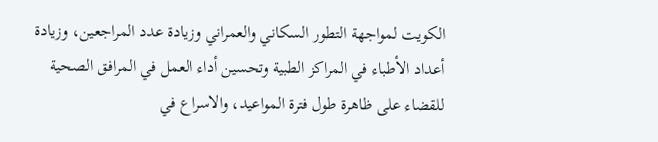الكويت لمواجهة التطور السكاني والعمراني وزيادة عدد المراجعين، وزيادة أعداد الأطباء في المراكز الطبية وتحسين أداء العمل في المرافق الصحية للقضاء على ظاهرة طول فترة المواعيد، والاسراع في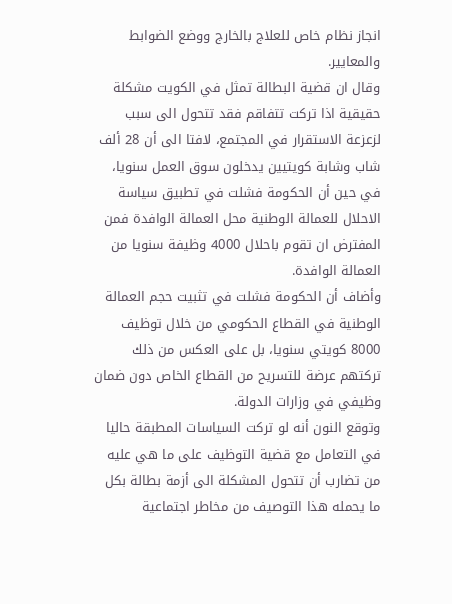انجاز نظام خاص للعلاج بالخارج ووضع الضوابط والمعايير.
وقال ان قضية البطالة تمثل في الكويت مشكلة حقيقية اذا تركت تتفاقم فقد تتحول الى سبب لزعزعة الاستقرار في المجتمع، لافتا الى أن 28 ألف شاب وشابة كويتيين يدخلون سوق العمل سنويا، في حين أن الحكومة فشلت في تطبيق سياسة الاحلال للعمالة الوطنية محل العمالة الوافدة فمن المفترض ان تقوم باحلال 4000 وظيفة سنويا من العمالة الوافدة.
وأضاف أن الحكومة فشلت في تثبيت حجم العمالة الوطنية في القطاع الحكومي من خلال توظيف 8000 كويتي سنويا، بل على العكس من ذلك تركتهم عرضة للتسريح من القطاع الخاص دون ضمان وظيفي في وزارات الدولة.
وتوقع النون أنه لو تركت السياسات المطبقة حاليا في التعامل مع قضية التوظيف على ما هي عليه من تضارب أن تتحول المشكلة الى أزمة بطالة بكل ما يحمله هذا التوصيف من مخاطر اجتماعية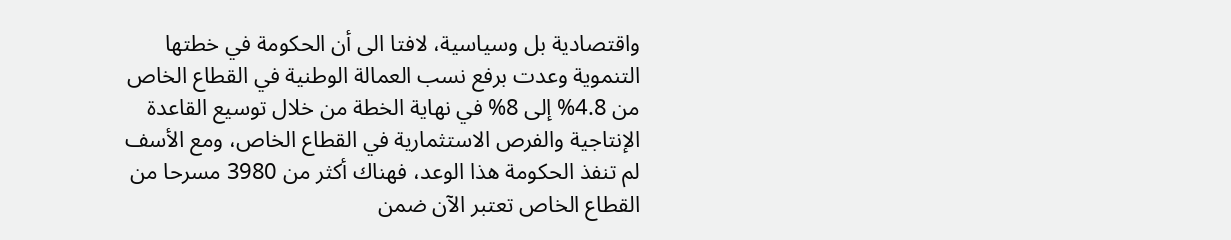واقتصادية بل وسياسية، لافتا الى أن الحكومة في خطتها التنموية وعدت برفع نسب العمالة الوطنية في القطاع الخاص من 4.8% إلى 8% في نهاية الخطة من خلال توسيع القاعدة الإنتاجية والفرص الاستثمارية في القطاع الخاص، ومع الأسف لم تنفذ الحكومة هذا الوعد، فهناك أكثر من 3980 مسرحا من القطاع الخاص تعتبر الآن ضمن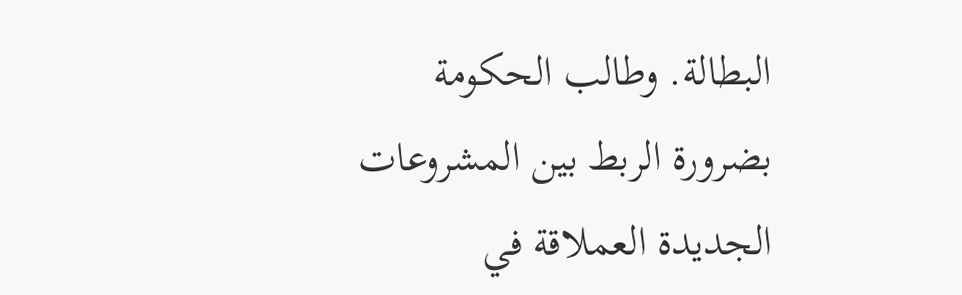البطالة. وطالب الحكومة بضرورة الربط بين المشروعات الجديدة العملاقة في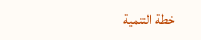خطة التنمية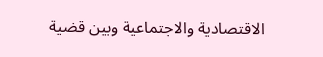الاقتصادية والاجتماعية وبين قضية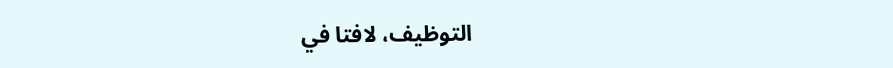التوظيف، لافتا في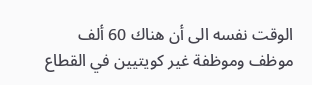الوقت نفسه الى أن هناك 60 ألف موظف وموظفة غير كويتيين في القطاع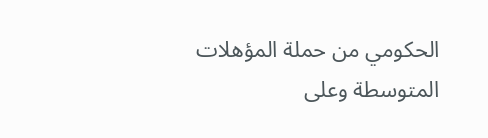الحكومي من حملة المؤهلات المتوسطة وعلى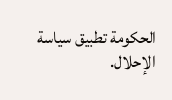الحكومة تطبيق سياسة الإحلال.